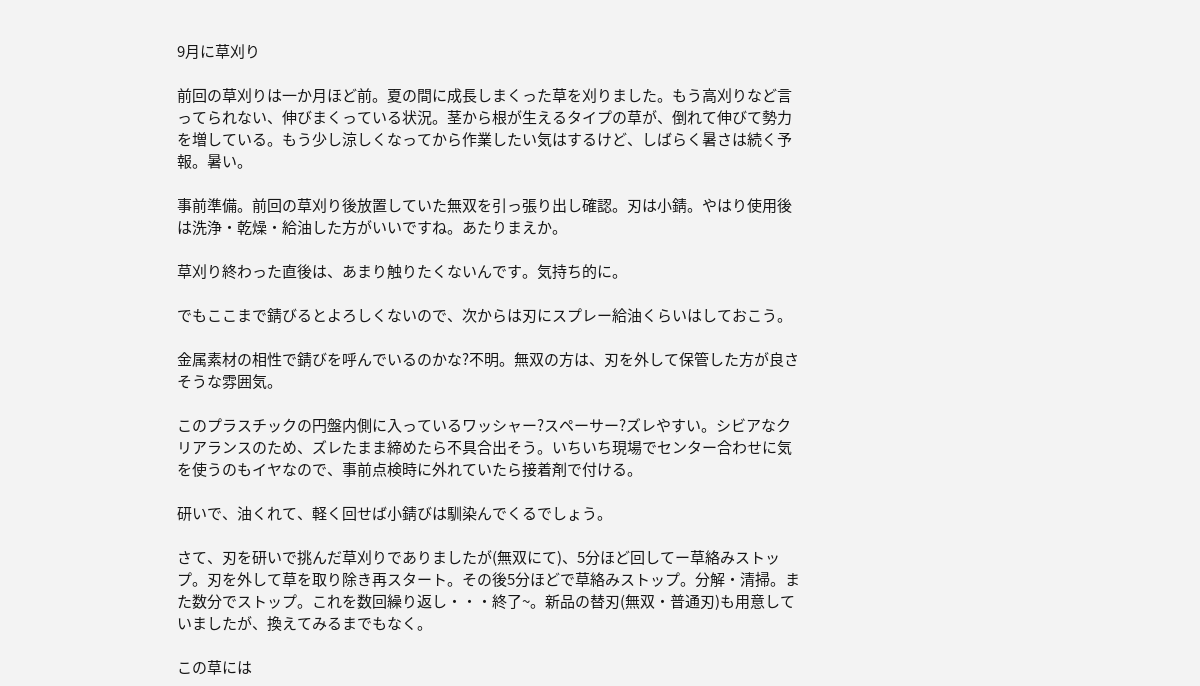9月に草刈り

前回の草刈りは一か月ほど前。夏の間に成長しまくった草を刈りました。もう高刈りなど言ってられない、伸びまくっている状況。茎から根が生えるタイプの草が、倒れて伸びて勢力を増している。もう少し涼しくなってから作業したい気はするけど、しばらく暑さは続く予報。暑い。

事前準備。前回の草刈り後放置していた無双を引っ張り出し確認。刃は小錆。やはり使用後は洗浄・乾燥・給油した方がいいですね。あたりまえか。

草刈り終わった直後は、あまり触りたくないんです。気持ち的に。

でもここまで錆びるとよろしくないので、次からは刃にスプレー給油くらいはしておこう。

金属素材の相性で錆びを呼んでいるのかな?不明。無双の方は、刃を外して保管した方が良さそうな雰囲気。

このプラスチックの円盤内側に入っているワッシャー?スペーサー?ズレやすい。シビアなクリアランスのため、ズレたまま締めたら不具合出そう。いちいち現場でセンター合わせに気を使うのもイヤなので、事前点検時に外れていたら接着剤で付ける。

研いで、油くれて、軽く回せば小錆びは馴染んでくるでしょう。

さて、刃を研いで挑んだ草刈りでありましたが(無双にて)、5分ほど回してー草絡みストップ。刃を外して草を取り除き再スタート。その後5分ほどで草絡みストップ。分解・清掃。また数分でストップ。これを数回繰り返し・・・終了~。新品の替刃(無双・普通刃)も用意していましたが、換えてみるまでもなく。

この草には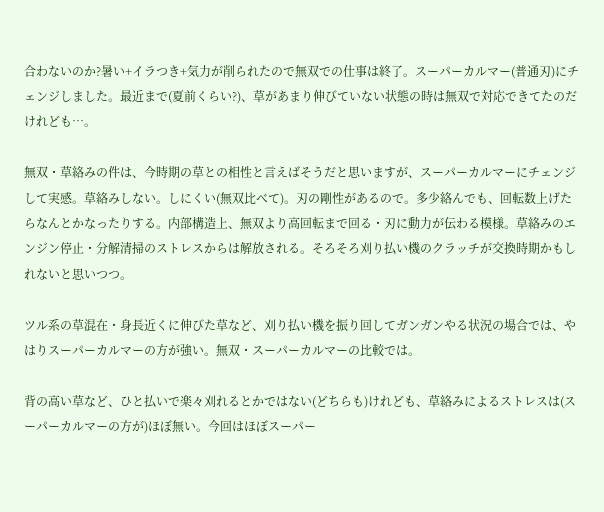合わないのか?暑い+イラつき+気力が削られたので無双での仕事は終了。スーパーカルマー(普通刃)にチェンジしました。最近まで(夏前くらい?)、草があまり伸びていない状態の時は無双で対応できてたのだけれども…。

無双・草絡みの件は、今時期の草との相性と言えばそうだと思いますが、スーパーカルマーにチェンジして実感。草絡みしない。しにくい(無双比べて)。刃の剛性があるので。多少絡んでも、回転数上げたらなんとかなったりする。内部構造上、無双より高回転まで回る・刃に動力が伝わる模様。草絡みのエンジン停止・分解清掃のストレスからは解放される。そろそろ刈り払い機のクラッチが交換時期かもしれないと思いつつ。

ツル系の草混在・身長近くに伸びた草など、刈り払い機を振り回してガンガンやる状況の場合では、やはりスーパーカルマーの方が強い。無双・スーパーカルマーの比較では。

背の高い草など、ひと払いで楽々刈れるとかではない(どちらも)けれども、草絡みによるストレスは(スーパーカルマーの方が)ほぼ無い。今回はほぼスーパー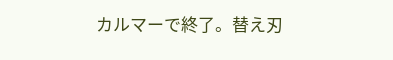カルマーで終了。替え刃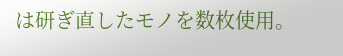は研ぎ直したモノを数枚使用。